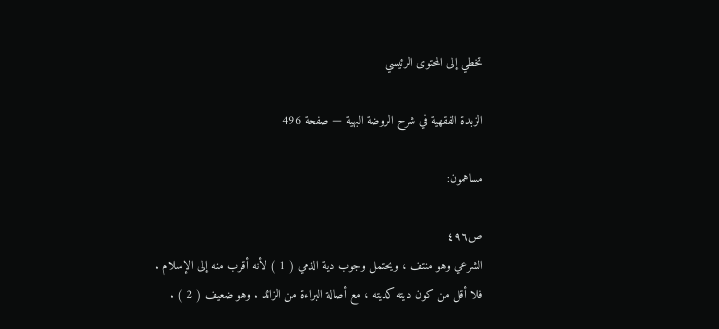تخطي إلى المحتوى الرئيسي

الزبدة الفقهية في شرح الروضة البهية — صفحة 496

مساهمون:

ص٤٩٦
الشرعي وهو منتف ، ويحتمل وجوب دية الذمي ( 1 ) لأنه أقرب منه إلى الإسلام . فلا أقل من كون ديته كديته ، مع أصالة البراءة من الزائد . وهو ضعيف ( 2 ) .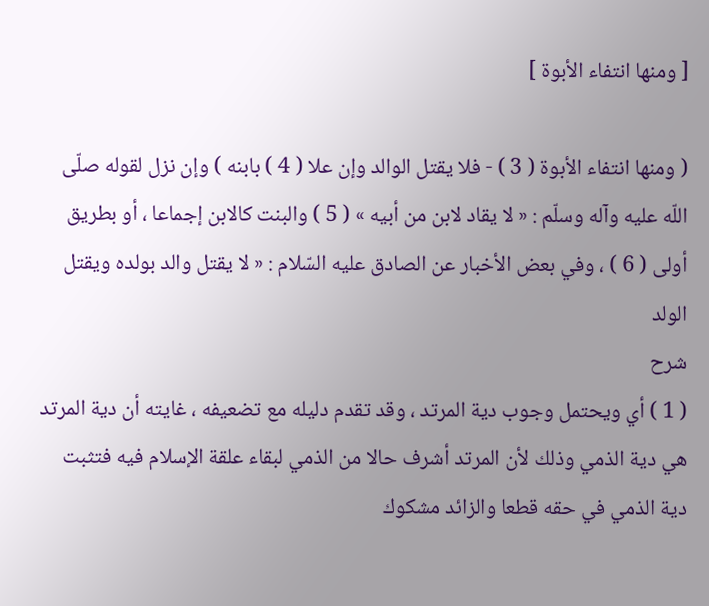[ ومنها انتفاء الأبوة ]

( ومنها انتفاء الأبوة ( 3 ) - فلا يقتل الوالد وإن علا ( 4 ) بابنه ) وإن نزل لقوله صلّى اللّه عليه وآله وسلّم : « لا يقاد لابن من أبيه » ( 5 ) والبنت كالابن إجماعا ، أو بطريق أولى ( 6 ) ، وفي بعض الأخبار عن الصادق عليه السّلام : « لا يقتل والد بولده ويقتل الولد
شرح
( 1 ) أي ويحتمل وجوب دية المرتد ، وقد تقدم دليله مع تضعيفه ، غايته أن دية المرتد هي دية الذمي وذلك لأن المرتد أشرف حالا من الذمي لبقاء علقة الإسلام فيه فتثبت دية الذمي في حقه قطعا والزائد مشكوك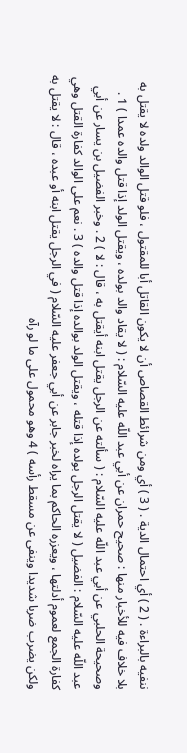ننفيه بالبراءة . ( 2 ) أي احتمال الدية . ( 3 ) أي ومن شرائط القصاص أن لا يكون القاتل أبا للمقتول ، فلو قتل الوالد ولده لا يقتل به بلا خلاف فيه للأخبار منها : صحيح حمران عن أبي عبد اللّه عليه السّلام : ( لا يقاد والد بولده ، ويقتل الولد إذا قتل والده عمدا ) 1 . وصحيحة الحلبي عن أبي عبد اللّه عليه السّلام : ( سألته عن الرجل يقتل ابنه أيقتل به ، قال : لا ) 2 . وخبر الفضيل بن يسار عن أبي عبد اللّه عليه السّلام : الفضيل ( لا يقتل الرجل بولده إذا قتله ، ويقتل الولد بوالده إذا قتل والده ) 3 . نعم على الوالد كفارة القتل وهي كفارة الجمع لعموم أدلتها ، ويعزره الحاكم بما يراه لخبر جابر عن أبي جعفر عليه السّلام ( في الرجل يقتل ابنه أو عبده ، قال : لا يقتل به ولكن يضرب ضربا شديدا وينفى عن مسقط رأسه ) 4 وهو محمول على ما لو رآه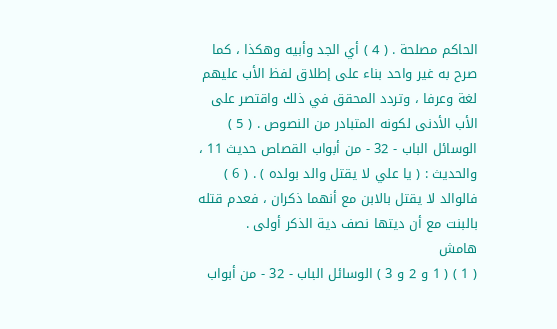الحاكم مصلحة . ( 4 ) أي الجد وأبيه وهكذا ، كما صرح به غير واحد بناء على إطلاق لفظ الأب عليهم لغة وعرفا ، وتردد المحقق في ذلك واقتصر على الأب الأدنى لكونه المتبادر من النصوص . ( 5 ) الوسائل الباب - 32 - من أبواب القصاص حديث 11 ، والحديث : ( يا علي لا يقتل والد بولده ) . ( 6 ) فالوالد لا يقتل بالابن مع أنهما ذكران ، فعدم قتله بالبنت مع أن ديتها نصف دية الذكر أولى .
هامش
( 1 ) ( 1 و 2 و 3 ) الوسائل الباب - 32 - من أبواب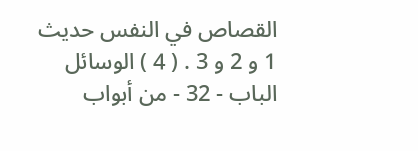القصاص في النفس حديث 1 و 2 و 3 . ( 4 ) الوسائل الباب - 32 - من أبواب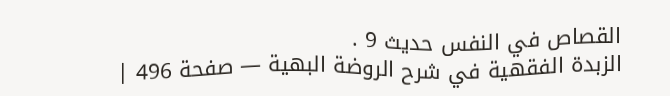القصاص في النفس حديث 9 .
الزبدة الفقهية في شرح الروضة البهية — صفحة 496 |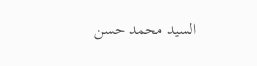السيد محمد حسن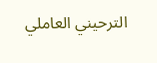الترحيني العاملي